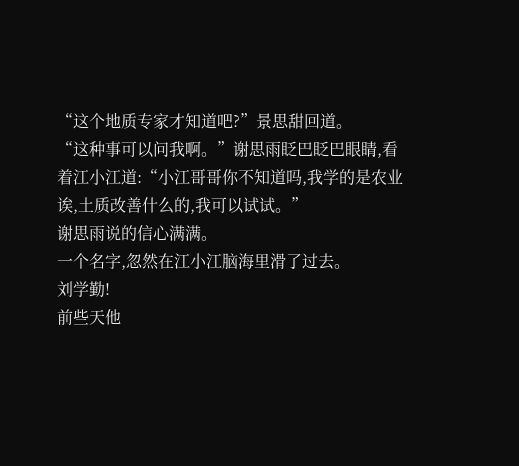“这个地质专家才知道吧?”景思甜回道。
“这种事可以问我啊。”谢思雨眨巴眨巴眼睛,看着江小江道:“小江哥哥你不知道吗,我学的是农业诶,土质改善什么的,我可以试试。”
谢思雨说的信心满满。
一个名字,忽然在江小江脑海里滑了过去。
刘学勤!
前些天他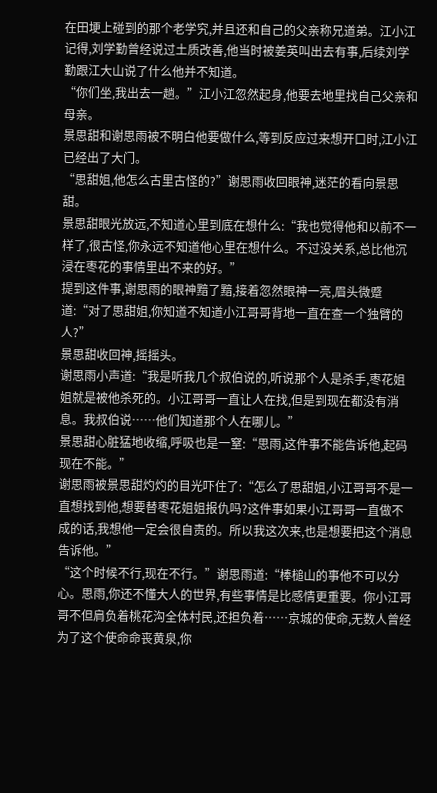在田埂上碰到的那个老学究,并且还和自己的父亲称兄道弟。江小江记得,刘学勤曾经说过土质改善,他当时被姜英叫出去有事,后续刘学勤跟江大山说了什么他并不知道。
“你们坐,我出去一趟。”江小江忽然起身,他要去地里找自己父亲和母亲。
景思甜和谢思雨被不明白他要做什么,等到反应过来想开口时,江小江已经出了大门。
“思甜姐,他怎么古里古怪的?”谢思雨收回眼神,迷茫的看向景思甜。
景思甜眼光放远,不知道心里到底在想什么:“我也觉得他和以前不一样了,很古怪,你永远不知道他心里在想什么。不过没关系,总比他沉浸在枣花的事情里出不来的好。”
提到这件事,谢思雨的眼神黯了黯,接着忽然眼神一亮,眉头微蹙道:“对了思甜姐,你知道不知道小江哥哥背地一直在查一个独臂的人?”
景思甜收回神,摇摇头。
谢思雨小声道:“我是听我几个叔伯说的,听说那个人是杀手,枣花姐姐就是被他杀死的。小江哥哥一直让人在找,但是到现在都没有消息。我叔伯说……他们知道那个人在哪儿。”
景思甜心脏猛地收缩,呼吸也是一窒:“思雨,这件事不能告诉他,起码现在不能。”
谢思雨被景思甜灼灼的目光吓住了:“怎么了思甜姐,小江哥哥不是一直想找到他,想要替枣花姐姐报仇吗?这件事如果小江哥哥一直做不成的话,我想他一定会很自责的。所以我这次来,也是想要把这个消息告诉他。”
“这个时候不行,现在不行。”谢思雨道:“棒槌山的事他不可以分心。思雨,你还不懂大人的世界,有些事情是比感情更重要。你小江哥哥不但肩负着桃花沟全体村民,还担负着……京城的使命,无数人曾经为了这个使命命丧黄泉,你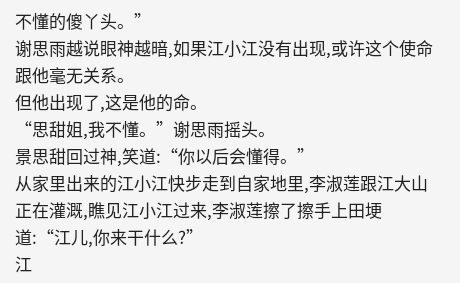不懂的傻丫头。”
谢思雨越说眼神越暗,如果江小江没有出现,或许这个使命跟他毫无关系。
但他出现了,这是他的命。
“思甜姐,我不懂。”谢思雨摇头。
景思甜回过神,笑道:“你以后会懂得。”
从家里出来的江小江快步走到自家地里,李淑莲跟江大山正在灌溉,瞧见江小江过来,李淑莲擦了擦手上田埂道:“江儿,你来干什么?”
江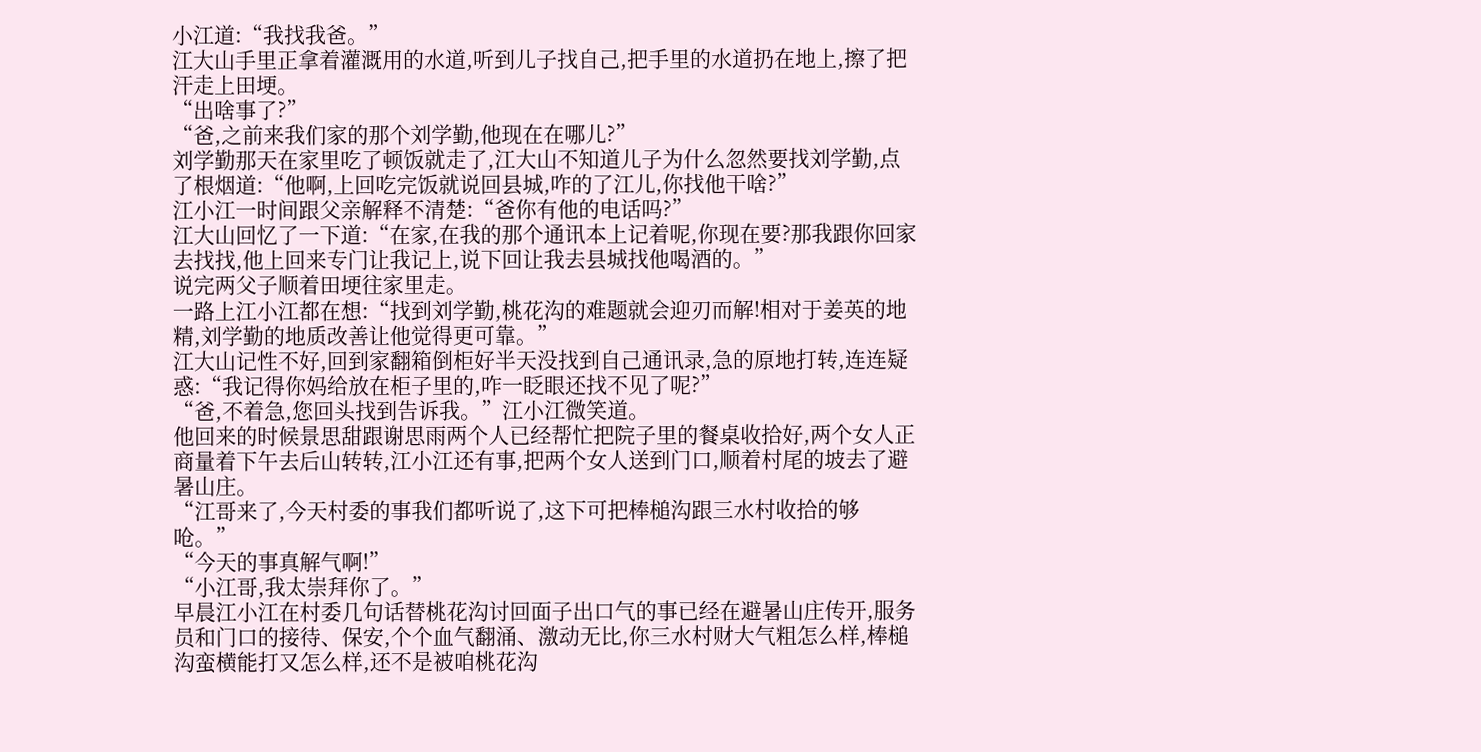小江道:“我找我爸。”
江大山手里正拿着灌溉用的水道,听到儿子找自己,把手里的水道扔在地上,擦了把汗走上田埂。
“出啥事了?”
“爸,之前来我们家的那个刘学勤,他现在在哪儿?”
刘学勤那天在家里吃了顿饭就走了,江大山不知道儿子为什么忽然要找刘学勤,点了根烟道:“他啊,上回吃完饭就说回县城,咋的了江儿,你找他干啥?”
江小江一时间跟父亲解释不清楚:“爸你有他的电话吗?”
江大山回忆了一下道:“在家,在我的那个通讯本上记着呢,你现在要?那我跟你回家去找找,他上回来专门让我记上,说下回让我去县城找他喝酒的。”
说完两父子顺着田埂往家里走。
一路上江小江都在想:“找到刘学勤,桃花沟的难题就会迎刃而解!相对于姜英的地精,刘学勤的地质改善让他觉得更可靠。”
江大山记性不好,回到家翻箱倒柜好半天没找到自己通讯录,急的原地打转,连连疑惑:“我记得你妈给放在柜子里的,咋一眨眼还找不见了呢?”
“爸,不着急,您回头找到告诉我。”江小江微笑道。
他回来的时候景思甜跟谢思雨两个人已经帮忙把院子里的餐桌收拾好,两个女人正商量着下午去后山转转,江小江还有事,把两个女人送到门口,顺着村尾的坡去了避暑山庄。
“江哥来了,今天村委的事我们都听说了,这下可把棒槌沟跟三水村收拾的够呛。”
“今天的事真解气啊!”
“小江哥,我太崇拜你了。”
早晨江小江在村委几句话替桃花沟讨回面子出口气的事已经在避暑山庄传开,服务员和门口的接待、保安,个个血气翻涌、激动无比,你三水村财大气粗怎么样,棒槌沟蛮横能打又怎么样,还不是被咱桃花沟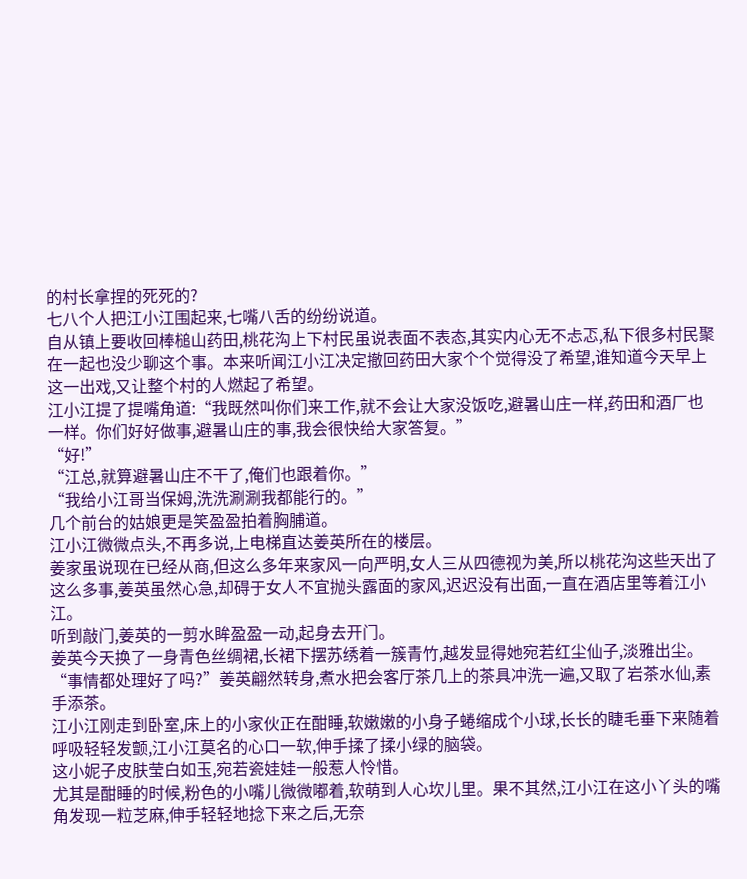的村长拿捏的死死的?
七八个人把江小江围起来,七嘴八舌的纷纷说道。
自从镇上要收回棒槌山药田,桃花沟上下村民虽说表面不表态,其实内心无不忐忑,私下很多村民聚在一起也没少聊这个事。本来听闻江小江决定撤回药田大家个个觉得没了希望,谁知道今天早上这一出戏,又让整个村的人燃起了希望。
江小江提了提嘴角道:“我既然叫你们来工作,就不会让大家没饭吃,避暑山庄一样,药田和酒厂也一样。你们好好做事,避暑山庄的事,我会很快给大家答复。”
“好!”
“江总,就算避暑山庄不干了,俺们也跟着你。”
“我给小江哥当保姆,洗洗涮涮我都能行的。”
几个前台的姑娘更是笑盈盈拍着胸脯道。
江小江微微点头,不再多说,上电梯直达姜英所在的楼层。
姜家虽说现在已经从商,但这么多年来家风一向严明,女人三从四德视为美,所以桃花沟这些天出了这么多事,姜英虽然心急,却碍于女人不宜抛头露面的家风,迟迟没有出面,一直在酒店里等着江小江。
听到敲门,姜英的一剪水眸盈盈一动,起身去开门。
姜英今天换了一身青色丝绸裙,长裙下摆苏绣着一簇青竹,越发显得她宛若红尘仙子,淡雅出尘。
“事情都处理好了吗?”姜英翩然转身,煮水把会客厅茶几上的茶具冲洗一遍,又取了岩茶水仙,素手添茶。
江小江刚走到卧室,床上的小家伙正在酣睡,软嫩嫩的小身子蜷缩成个小球,长长的睫毛垂下来随着呼吸轻轻发颤,江小江莫名的心口一软,伸手揉了揉小绿的脑袋。
这小妮子皮肤莹白如玉,宛若瓷娃娃一般惹人怜惜。
尤其是酣睡的时候,粉色的小嘴儿微微嘟着,软萌到人心坎儿里。果不其然,江小江在这小丫头的嘴角发现一粒芝麻,伸手轻轻地捻下来之后,无奈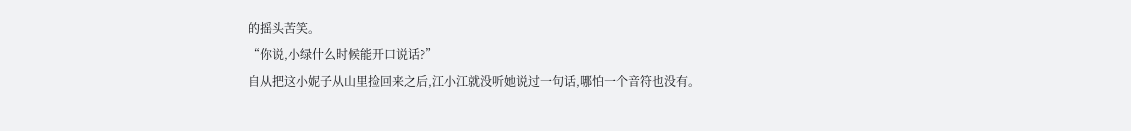的摇头苦笑。
“你说,小绿什么时候能开口说话?”
自从把这小妮子从山里捡回来之后,江小江就没听她说过一句话,哪怕一个音符也没有。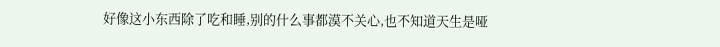好像这小东西除了吃和睡,别的什么事都漠不关心,也不知道天生是哑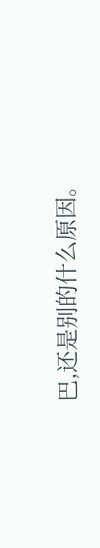巴,还是别的什么原因。